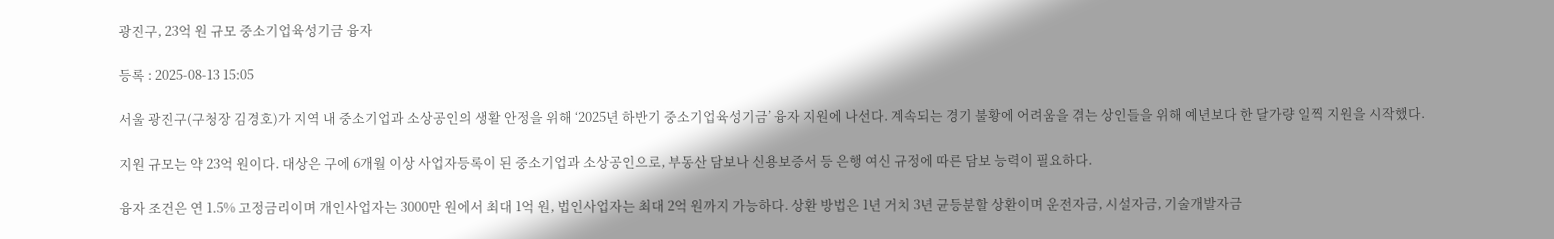광진구, 23억 원 규모 중소기업육성기금 융자

등록 : 2025-08-13 15:05

서울 광진구(구청장 김경호)가 지역 내 중소기업과 소상공인의 생활 안정을 위해 ‘2025년 하반기 중소기업육성기금’ 융자 지원에 나선다. 계속되는 경기 불황에 어려움을 겪는 상인들을 위해 예년보다 한 달가량 일찍 지원을 시작했다.

지원 규모는 약 23억 원이다. 대상은 구에 6개월 이상 사업자등록이 된 중소기업과 소상공인으로, 부동산 담보나 신용보증서 등 은행 여신 규정에 따른 담보 능력이 필요하다.

융자 조건은 연 1.5% 고정금리이며 개인사업자는 3000만 원에서 최대 1억 원, 법인사업자는 최대 2억 원까지 가능하다. 상환 방법은 1년 거치 3년 균등분할 상환이며 운전자금, 시설자금, 기술개발자금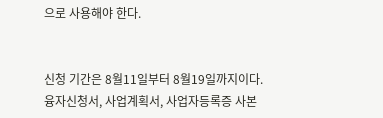으로 사용해야 한다.


신청 기간은 8월11일부터 8월19일까지이다. 융자신청서, 사업계획서, 사업자등록증 사본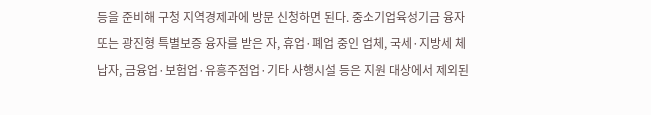등을 준비해 구청 지역경제과에 방문 신청하면 된다. 중소기업육성기금 융자 또는 광진형 특별보증 융자를 받은 자, 휴업·폐업 중인 업체, 국세·지방세 체납자, 금융업·보험업·유흥주점업·기타 사행시설 등은 지원 대상에서 제외된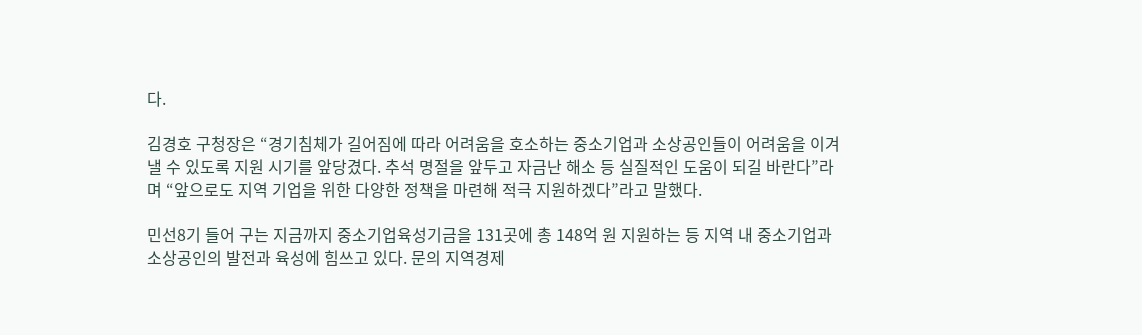다.

김경호 구청장은 “경기침체가 길어짐에 따라 어려움을 호소하는 중소기업과 소상공인들이 어려움을 이겨낼 수 있도록 지원 시기를 앞당겼다. 추석 명절을 앞두고 자금난 해소 등 실질적인 도움이 되길 바란다”라며 “앞으로도 지역 기업을 위한 다양한 정책을 마련해 적극 지원하겠다”라고 말했다.

민선8기 들어 구는 지금까지 중소기업육성기금을 131곳에 총 148억 원 지원하는 등 지역 내 중소기업과 소상공인의 발전과 육성에 힘쓰고 있다. 문의 지역경제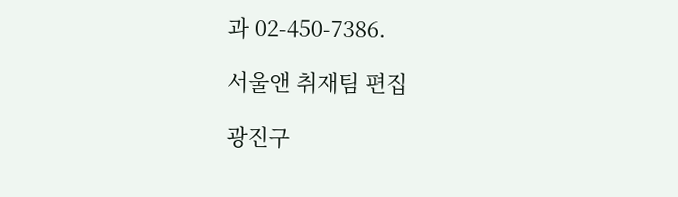과 02-450-7386.

서울앤 취재팀 편집

광진구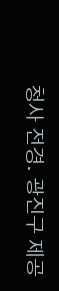청사 전경. 광진구 제공